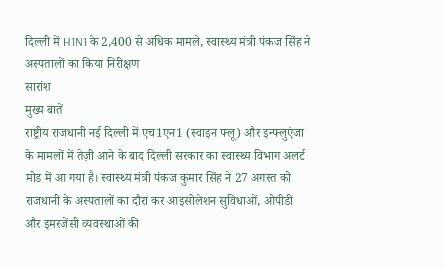दिल्ली में H1N1 के 2,400 से अधिक मामले, स्वास्थ्य मंत्री पंकज सिंह ने अस्पतालों का किया निरीक्षण
सारांश
मुख्य बातें
राष्ट्रीय राजधानी नई दिल्ली में एच1एन1 (स्वाइन फ्लू) और इन्फ्लुएंजा के मामलों में तेज़ी आने के बाद दिल्ली सरकार का स्वास्थ्य विभाग अलर्ट मोड में आ गया है। स्वास्थ्य मंत्री पंकज कुमार सिंह ने 27 अगस्त को राजधानी के अस्पतालों का दौरा कर आइसोलेशन सुविधाओं, ओपीडी और इमरजेंसी व्यवस्थाओं की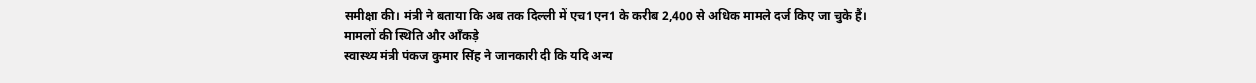समीक्षा की। मंत्री ने बताया कि अब तक दिल्ली में एच1एन1 के करीब 2,400 से अधिक मामले दर्ज किए जा चुके हैं।
मामलों की स्थिति और आँकड़े
स्वास्थ्य मंत्री पंकज कुमार सिंह ने जानकारी दी कि यदि अन्य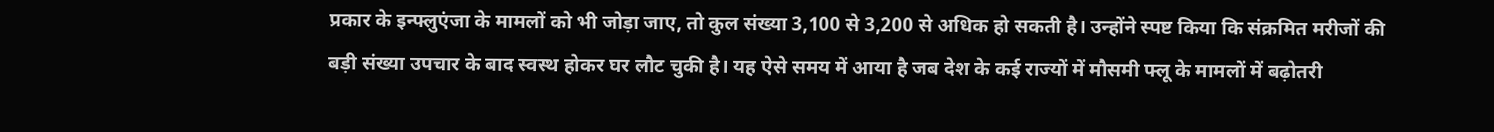प्रकार के इन्फ्लुएंजा के मामलों को भी जोड़ा जाए, तो कुल संख्या 3,100 से 3,200 से अधिक हो सकती है। उन्होंने स्पष्ट किया कि संक्रमित मरीजों की बड़ी संख्या उपचार के बाद स्वस्थ होकर घर लौट चुकी है। यह ऐसे समय में आया है जब देश के कई राज्यों में मौसमी फ्लू के मामलों में बढ़ोतरी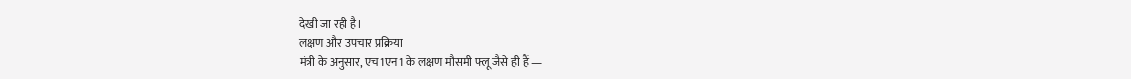देखी जा रही है।
लक्षण और उपचार प्रक्रिया
मंत्री के अनुसार, एच1एन1 के लक्षण मौसमी फ्लू जैसे ही हैं —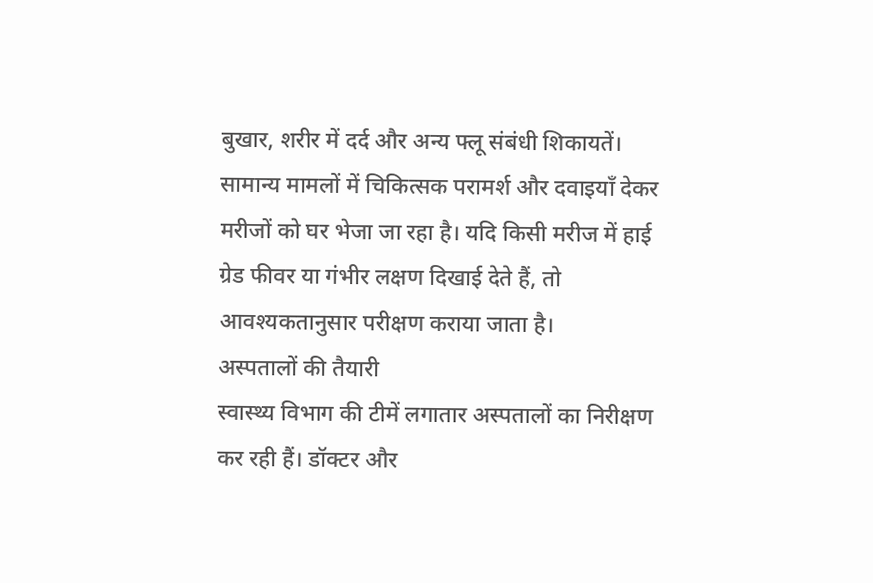बुखार, शरीर में दर्द और अन्य फ्लू संबंधी शिकायतें। सामान्य मामलों में चिकित्सक परामर्श और दवाइयाँ देकर मरीजों को घर भेजा जा रहा है। यदि किसी मरीज में हाई ग्रेड फीवर या गंभीर लक्षण दिखाई देते हैं, तो आवश्यकतानुसार परीक्षण कराया जाता है।
अस्पतालों की तैयारी
स्वास्थ्य विभाग की टीमें लगातार अस्पतालों का निरीक्षण कर रही हैं। डॉक्टर और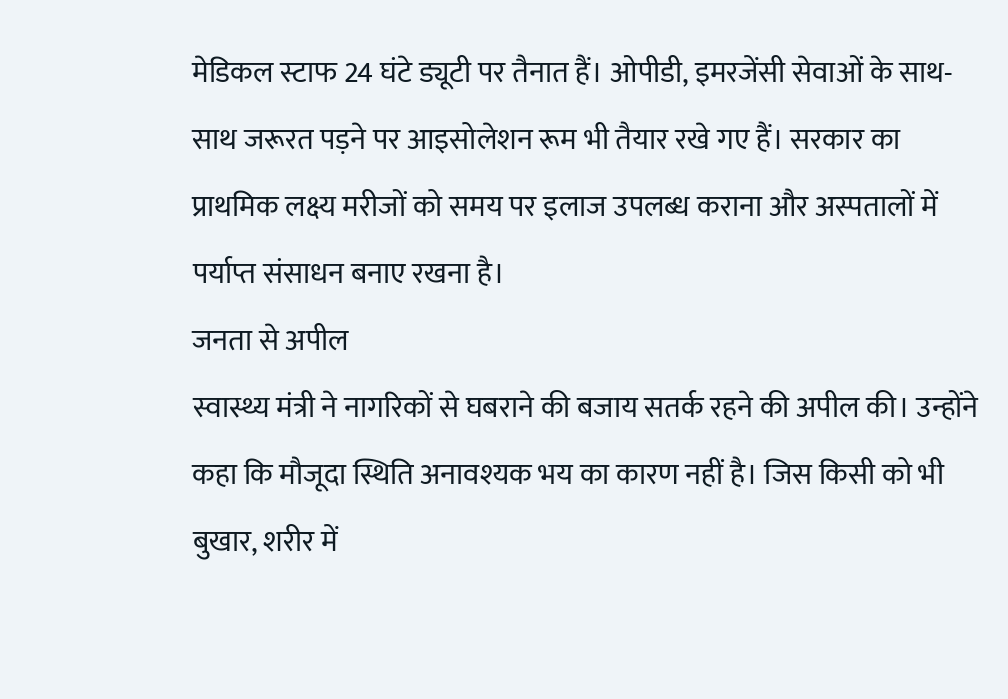मेडिकल स्टाफ 24 घंटे ड्यूटी पर तैनात हैं। ओपीडी, इमरजेंसी सेवाओं के साथ-साथ जरूरत पड़ने पर आइसोलेशन रूम भी तैयार रखे गए हैं। सरकार का प्राथमिक लक्ष्य मरीजों को समय पर इलाज उपलब्ध कराना और अस्पतालों में पर्याप्त संसाधन बनाए रखना है।
जनता से अपील
स्वास्थ्य मंत्री ने नागरिकों से घबराने की बजाय सतर्क रहने की अपील की। उन्होंने कहा कि मौजूदा स्थिति अनावश्यक भय का कारण नहीं है। जिस किसी को भी बुखार, शरीर में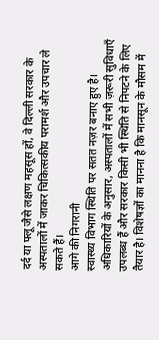दर्द या फ्लू जैसे लक्षण महसूस हों, वे दिल्ली सरकार के अस्पतालों में जाकर चिकित्सकीय परामर्श और उपचार ले सकते हैं।
आगे की निगरानी
स्वास्थ्य विभाग स्थिति पर सतत नज़र बनाए हुए है। अधिकारियों के अनुसार, अस्पतालों में सभी ज़रूरी सुविधाएँ उपलब्ध हैं और सरकार किसी भी स्थिति से निपटने के लिए तैयार है। विशेषज्ञों का मानना है कि मानसून के मौसम में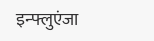इन्फ्लुएंजा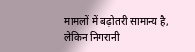मामलों में बढ़ोतरी सामान्य है, लेकिन निगरानी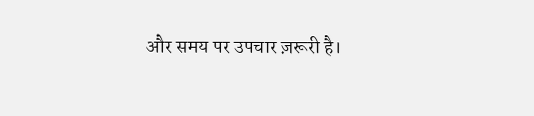और समय पर उपचार ज़रूरी है।